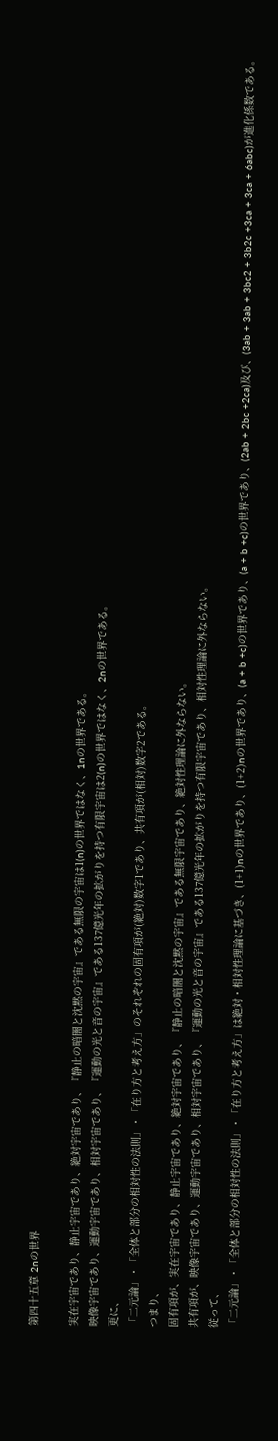第四十五章 2nの世界

実在宇宙であり、静止宇宙であり、絶対宇宙であり、『静止の暗闇と沈黙の宇宙』である無限の宇宙は1(n)の世界ではなく、1nの世界である。
映像宇宙であり、運動宇宙であり、相対宇宙であり、『運動の光と音の宇宙』である137億光年の拡がりを持つ有限宇宙は2(n)の世界ではなく、2nの世界である。
更に、
「二元論」・「全体と部分の相対性の法則」・「在り方と考え方」のそれぞれの固有項が(絶対)数字1であり、共有項が(相対)数字2である。
つまり、
固有項が、実在宇宙であり、静止宇宙であり、絶対宇宙であり、『静止の暗闇と沈黙の宇宙』である無限宇宙であり、絶対性理論に外ならない。
共有項が、映像宇宙であり、運動宇宙であり、相対宇宙であり、『運動の光と音の宇宙』である137億光年の拡がりを持つ有限宇宙であり、相対性理論に外ならない。
従って、
「二元論」・「全体と部分の相対性の法則」・「在り方と考え方」は絶対・相対性理論に基づき、(1+1)nの世界であり、(1+2)nの世界であり、(a + b +c)の世界であり、(a + b +c)の世界であり、(2ab + 2bc +2ca)及び、(3ab + 3ab + 3bc2 + 3b2c +3ca + 3ca + 6abc)が進化係数である。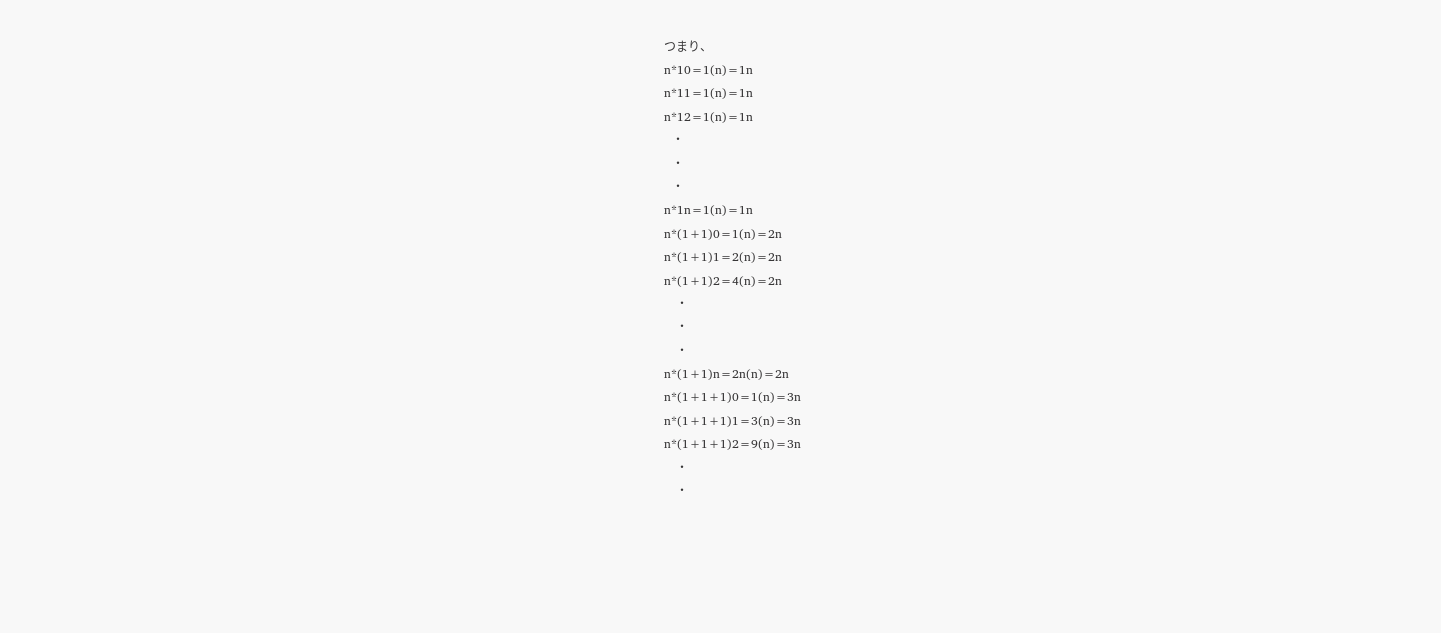つまり、
n*10=1(n)=1n
n*11=1(n)=1n
n*12=1(n)=1n
  ・
  ・
  ・
n*1n=1(n)=1n
n*(1+1)0=1(n)=2n
n*(1+1)1=2(n)=2n
n*(1+1)2=4(n)=2n
   ・
   ・
   ・
n*(1+1)n=2n(n)=2n
n*(1+1+1)0=1(n)=3n
n*(1+1+1)1=3(n)=3n
n*(1+1+1)2=9(n)=3n
   ・
   ・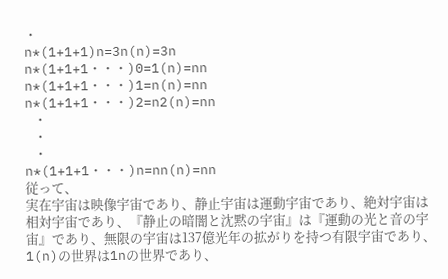・
n*(1+1+1)n=3n(n)=3n
n*(1+1+1・・・)0=1(n)=nn
n*(1+1+1・・・)1=n(n)=nn
n*(1+1+1・・・)2=n2(n)=nn
   ・
   ・
   ・
n*(1+1+1・・・)n=nn(n)=nn
従って、
実在宇宙は映像宇宙であり、静止宇宙は運動宇宙であり、絶対宇宙は相対宇宙であり、『静止の暗闇と沈黙の宇宙』は『運動の光と音の宇宙』であり、無限の宇宙は137億光年の拡がりを持つ有限宇宙であり、1(n)の世界は1nの世界であり、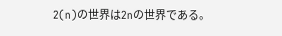2(n)の世界は2nの世界である。